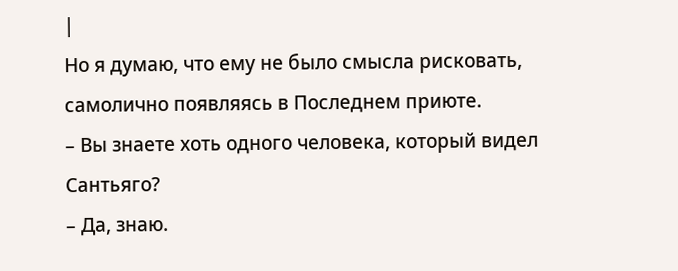|
Но я думаю, что ему не было смысла рисковать, самолично появляясь в Последнем приюте.
– Вы знаете хоть одного человека, который видел Сантьяго?
– Да, знаю.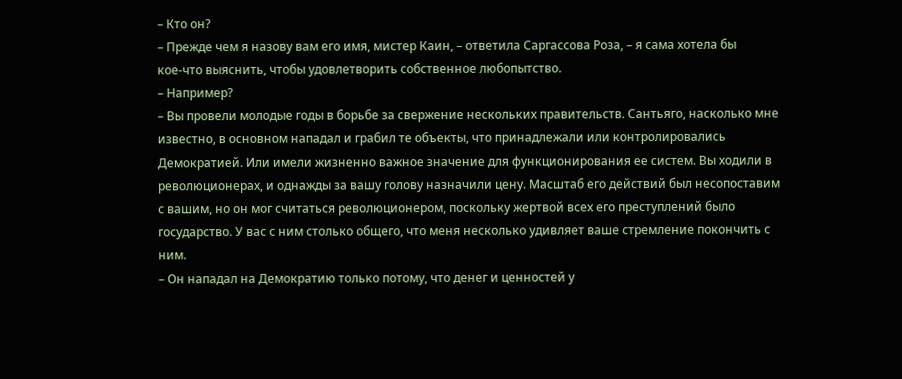– Кто он?
– Прежде чем я назову вам его имя, мистер Каин, – ответила Саргассова Роза, – я сама хотела бы кое‑что выяснить, чтобы удовлетворить собственное любопытство.
– Например?
– Вы провели молодые годы в борьбе за свержение нескольких правительств. Сантьяго, насколько мне известно, в основном нападал и грабил те объекты, что принадлежали или контролировались Демократией. Или имели жизненно важное значение для функционирования ее систем. Вы ходили в революционерах, и однажды за вашу голову назначили цену. Масштаб его действий был несопоставим с вашим, но он мог считаться революционером, поскольку жертвой всех его преступлений было государство. У вас с ним столько общего, что меня несколько удивляет ваше стремление покончить с ним.
– Он нападал на Демократию только потому, что денег и ценностей у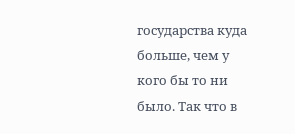государства куда больше, чем у кого бы то ни было. Так что в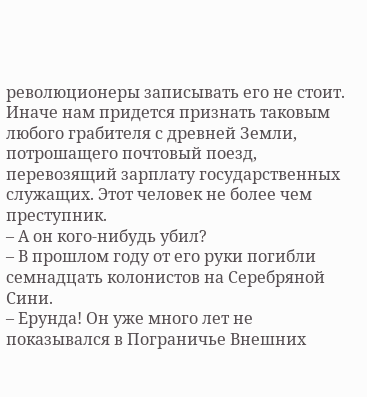революционеры записывать его не стоит. Иначе нам придется признать таковым любого грабителя с древней Земли, потрошащего почтовый поезд, перевозящий зарплату государственных служащих. Этот человек не более чем преступник.
– А он кого‑нибудь убил?
– В прошлом году от его руки погибли семнадцать колонистов на Серебряной Cини.
– Ерунда! Он уже много лет не показывался в Пограничье Внешних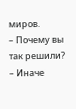миров.
– Почему вы так решили?
– Иначе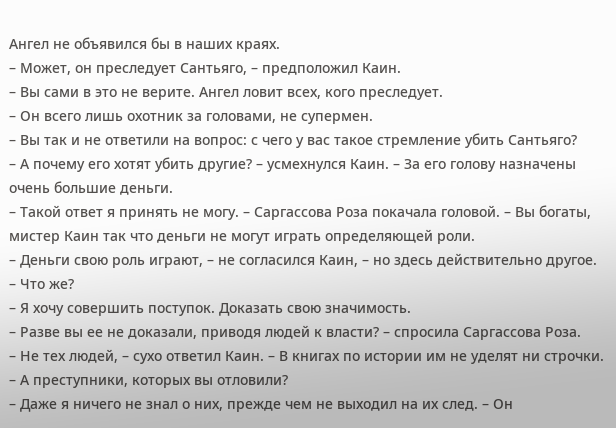Ангел не объявился бы в наших краях.
– Может, он преследует Сантьяго, – предположил Каин.
– Вы сами в это не верите. Ангел ловит всех, кого преследует.
– Он всего лишь охотник за головами, не супермен.
– Вы так и не ответили на вопрос: с чего у вас такое стремление убить Сантьяго?
– А почему его хотят убить другие? – усмехнулся Каин. – За его голову назначены очень большие деньги.
– Такой ответ я принять не могу. – Саргассова Роза покачала головой. – Вы богаты, мистер Каин так что деньги не могут играть определяющей роли.
– Деньги свою роль играют, – не согласился Каин, – но здесь действительно другое.
– Что же?
– Я хочу совершить поступок. Доказать свою значимость.
– Разве вы ее не доказали, приводя людей к власти? – спросила Саргассова Роза.
– Не тех людей, – сухо ответил Каин. – В книгах по истории им не уделят ни строчки.
– А преступники, которых вы отловили?
– Даже я ничего не знал о них, прежде чем не выходил на их след. – Он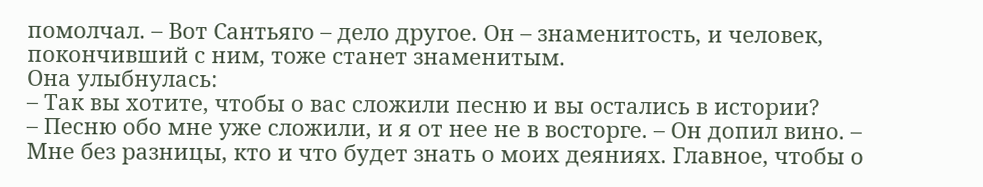помолчал. – Вот Сантьяго – дело другое. Он – знаменитость, и человек, покончивший с ним, тоже станет знаменитым.
Она улыбнулась:
– Так вы хотите, чтобы о вас сложили песню и вы остались в истории?
– Песню обо мне уже сложили, и я от нее не в восторге. – Он допил вино. – Мне без разницы, кто и что будет знать о моих деяниях. Главное, чтобы о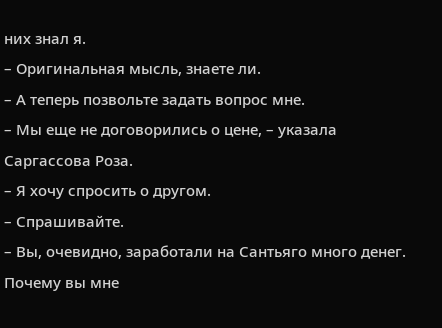них знал я.
– Оригинальная мысль, знаете ли.
– А теперь позвольте задать вопрос мне.
– Мы еще не договорились о цене, – указала Саргассова Роза.
– Я хочу спросить о другом.
– Спрашивайте.
– Вы, очевидно, заработали на Сантьяго много денег. Почему вы мне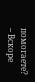помогаете?
– Вскоре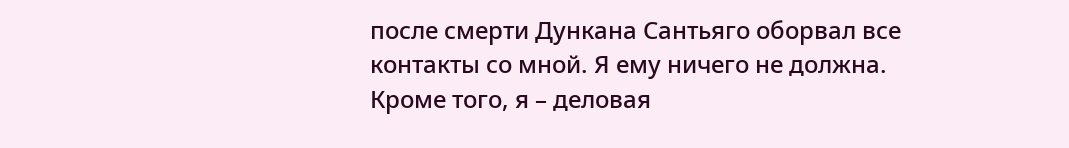после смерти Дункана Сантьяго оборвал все контакты со мной. Я ему ничего не должна. Кроме того, я – деловая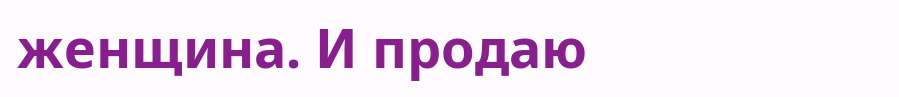женщина. И продаю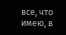все, что имею, в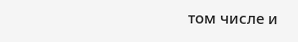том числе и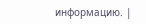информацию. |